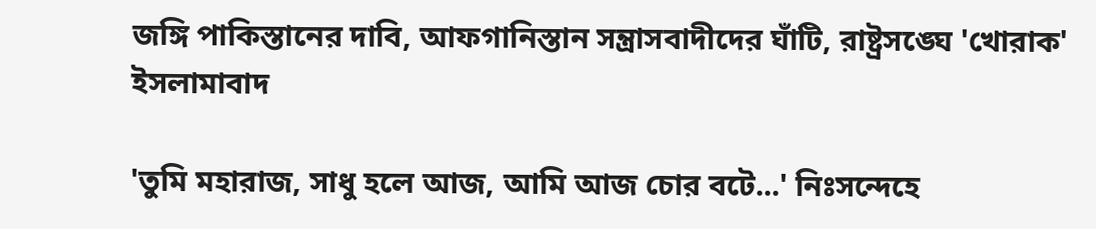জঙ্গি পাকিস্তানের দাবি, আফগানিস্তান সন্ত্রাসবাদীদের ঘাঁটি, রাষ্ট্রসঙ্ঘে 'খোরাক' ইসলামাবাদ

'তুমি মহারাজ, সাধু হলে আজ, আমি আজ চোর বটে...' নিঃসন্দেহে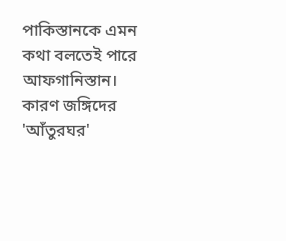পাকিস্তানকে এমন কথা বলতেই পারে আফগানিস্তান। কারণ জঙ্গিদের 'আঁতুরঘর'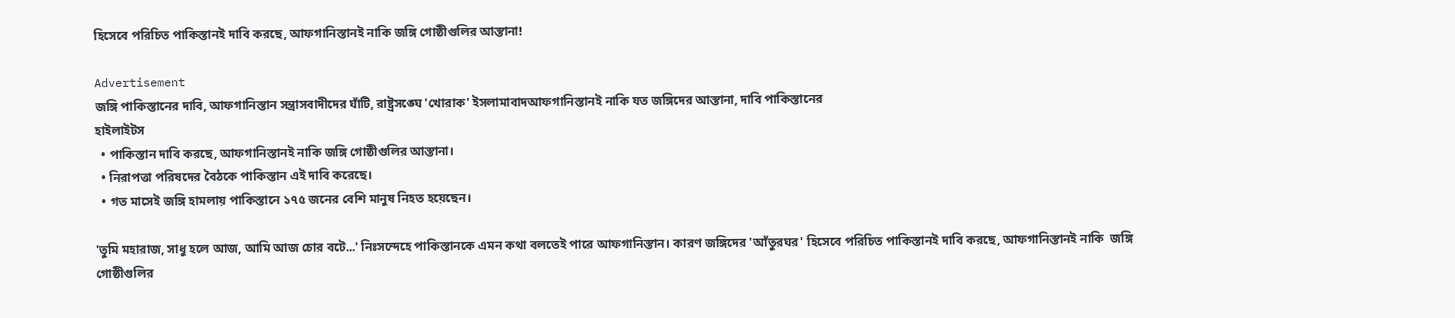হিসেবে পরিচিত পাকিস্তানই দাবি করছে, আফগানিস্তানই নাকি জঙ্গি গোষ্ঠীগুলির আস্তানা!

Advertisement
জঙ্গি পাকিস্তানের দাবি, আফগানিস্তান সন্ত্রাসবাদীদের ঘাঁটি, রাষ্ট্রসঙ্ঘে 'খোরাক' ইসলামাবাদআফগানিস্তানই নাকি যত জঙ্গিদের আস্তানা, দাবি পাকিস্তানের
হাইলাইটস
  • পাকিস্তান দাবি করছে, আফগানিস্তানই নাকি জঙ্গি গোষ্ঠীগুলির আস্তানা।
  • নিরাপত্তা পরিষদের বৈঠকে পাকিস্তান এই দাবি করেছে।
  • গত মাসেই জঙ্গি হামলায় পাকিস্তানে ১৭৫ জনের বেশি মানুষ নিহত হয়েছেন।

'তুমি মহারাজ, সাধু হলে আজ, আমি আজ চোর বটে...' নিঃসন্দেহে পাকিস্তানকে এমন কথা বলতেই পারে আফগানিস্তান। কারণ জঙ্গিদের 'আঁতুরঘর' হিসেবে পরিচিত পাকিস্তানই দাবি করছে, আফগানিস্তানই নাকি  জঙ্গি গোষ্ঠীগুলির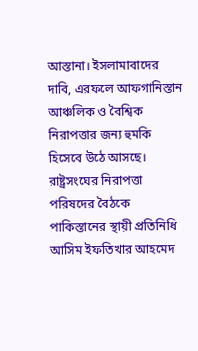আস্তানা। ইসলামাবাদের দাবি, এরফলে আফগানিস্তান আঞ্চলিক ও বৈশ্বিক নিরাপত্তার জন্য হুমকি হিসেবে উঠে আসছে। রাষ্ট্রসংঘের নিরাপত্তা পরিষদের বৈঠকে পাকিস্তানের স্থায়ী প্রতিনিধি আসিম ইফতিখার আহমেদ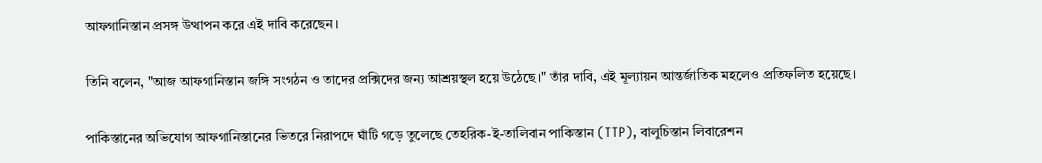আফগানিস্তান প্রসঙ্গ উত্থাপন করে এই দাবি করেছেন।

তিনি বলেন, "আজ আফগানিস্তান জঙ্গি সংগঠন ও তাদের প্রক্সিদের জন্য আশ্রয়স্থল হয়ে উঠেছে।" তাঁর দাবি, এই মূল্যায়ন আন্তর্জাতিক মহলেও প্রতিফলিত হয়েছে।

পাকিস্তানের অভিযোগ আফগানিস্তানের ভিতরে নিরাপদে ঘাঁটি গড়ে তুলেছে তেহরিক-ই-তালিবান পাকিস্তান (TTP), বালুচিস্তান লিবারেশন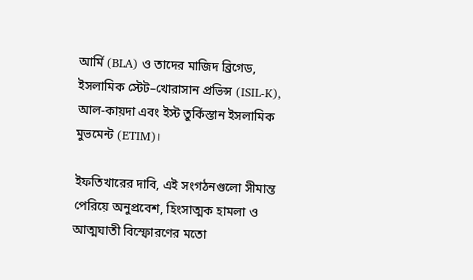আর্মি (BLA) ও তাদের মাজিদ ব্রিগেড, ইসলামিক স্টেট–খোরাসান প্রভিন্স (ISIL-K), আল-কায়দা এবং ইস্ট তুর্কিস্তান ইসলামিক মুভমেন্ট (ETIM)।

ইফতিখারের দাবি, এই সংগঠনগুলো সীমান্ত পেরিয়ে অনুপ্রবেশ, হিংসাত্মক হামলা ও আত্মঘাতী বিস্ফোরণের মতো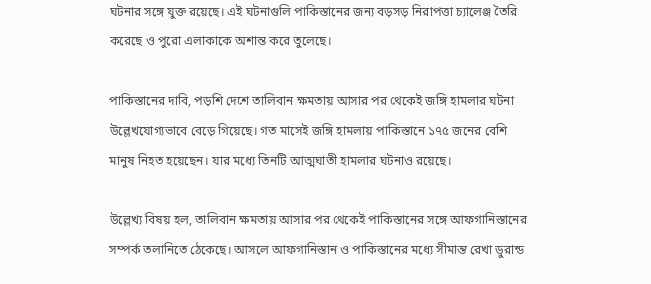ঘটনার সঙ্গে যুক্ত রয়েছে। এই ঘটনাগুলি পাকিস্তানের জন্য বড়সড় নিরাপত্তা চ্যালেঞ্জ তৈরি করেছে ও পুরো এলাকাকে অশান্ত করে তুলেছে।

পাকিস্তানের দাবি, পড়শি দেশে তালিবান ক্ষমতায় আসার পর থেকেই জঙ্গি হামলার ঘটনা উল্লেখযোগ্যভাবে বেড়ে গিয়েছে। গত মাসেই জঙ্গি হামলায় পাকিস্তানে ১৭৫ জনের বেশি মানুষ নিহত হয়েছেন। যার মধ্যে তিনটি আত্মঘাতী হামলার ঘটনাও রয়েছে।

উল্লেখ্য বিষয় হল, তালিবান ক্ষমতায় আসার পর থেকেই পাকিস্তানের সঙ্গে আফগানিস্তানের সম্পর্ক তলানিতে ঠেকেছে। আসলে আফগানিস্তান ও পাকিস্তানের মধ্যে সীমান্ত রেখা ডুরান্ড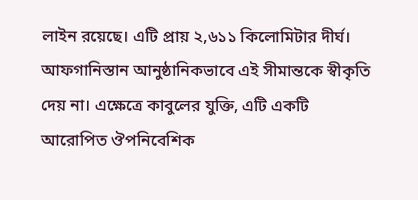লাইন রয়েছে। এটি প্রায় ২,৬১১ কিলোমিটার দীর্ঘ। আফগানিস্তান আনুষ্ঠানিকভাবে এই সীমান্তকে স্বীকৃতি দেয় না। এক্ষেত্রে কাবুলের যুক্তি, এটি একটি আরোপিত ঔপনিবেশিক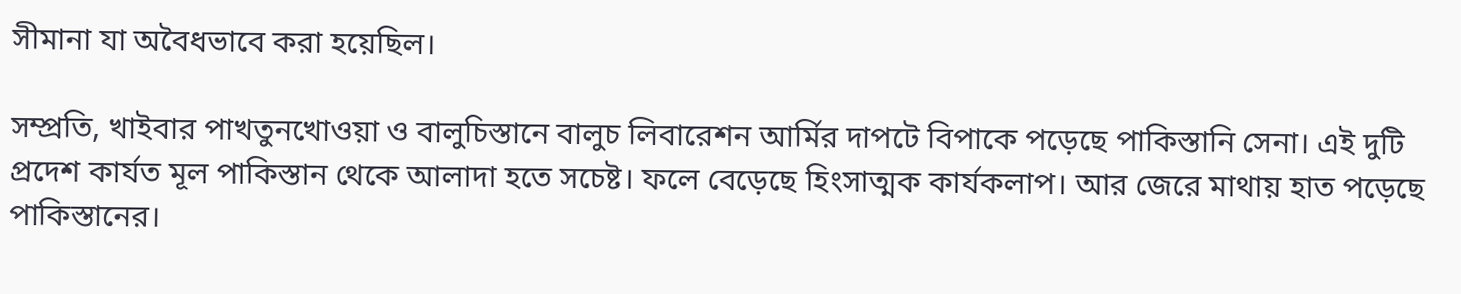সীমানা যা অবৈধভাবে করা হয়েছিল।

সম্প্রতি, খাইবার পাখতুনখোওয়া ও বালুচিস্তানে বালুচ লিবারেশন আর্মির দাপটে বিপাকে পড়েছে পাকিস্তানি সেনা। এই দুটি প্রদেশ কার্যত মূল পাকিস্তান থেকে আলাদা হতে সচেষ্ট। ফলে বেড়েছে হিংসাত্মক কার্যকলাপ। আর জেরে মাথায় হাত পড়েছে পাকিস্তানের।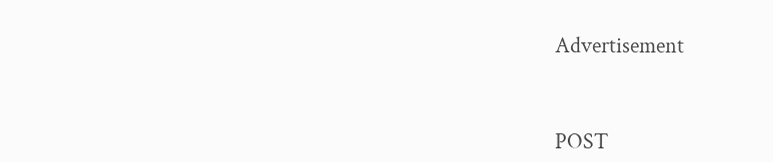Advertisement



POST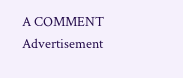A COMMENT
Advertisement